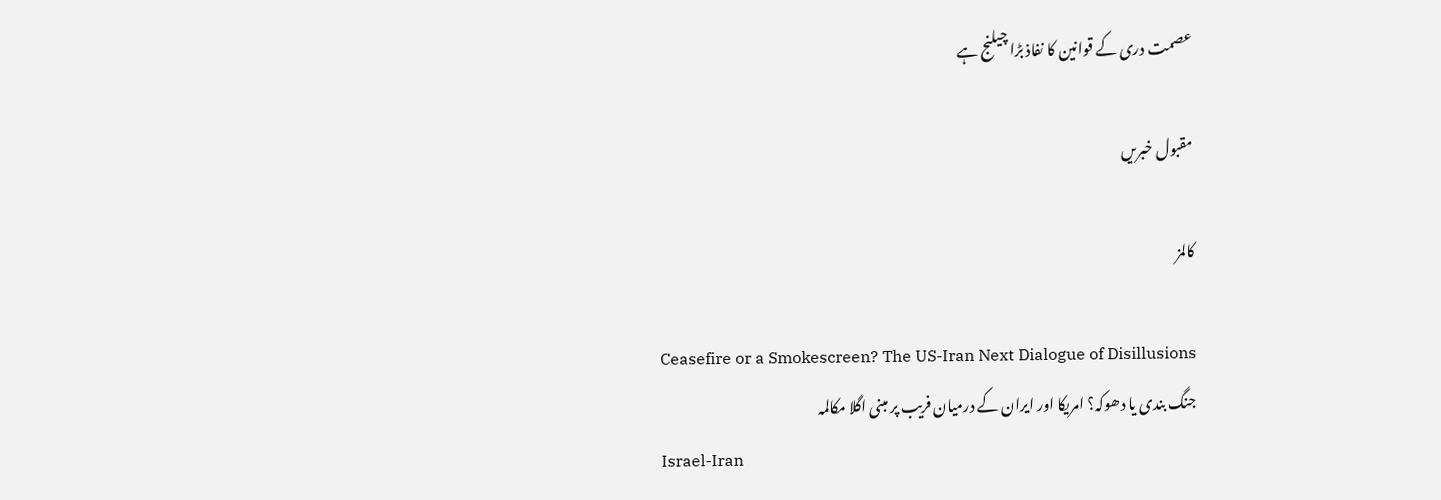عصمت دری کے قوانین کا نفاذ بڑا چیلنج ہے

مقبول خبریں

کالمز

Ceasefire or a Smokescreen? The US-Iran Next Dialogue of Disillusions
جنگ بندی یا دھوکہ؟ امریکا اور ایران کے درمیان فریب پر مبنی اگلا مکالمہ
Israel-Iran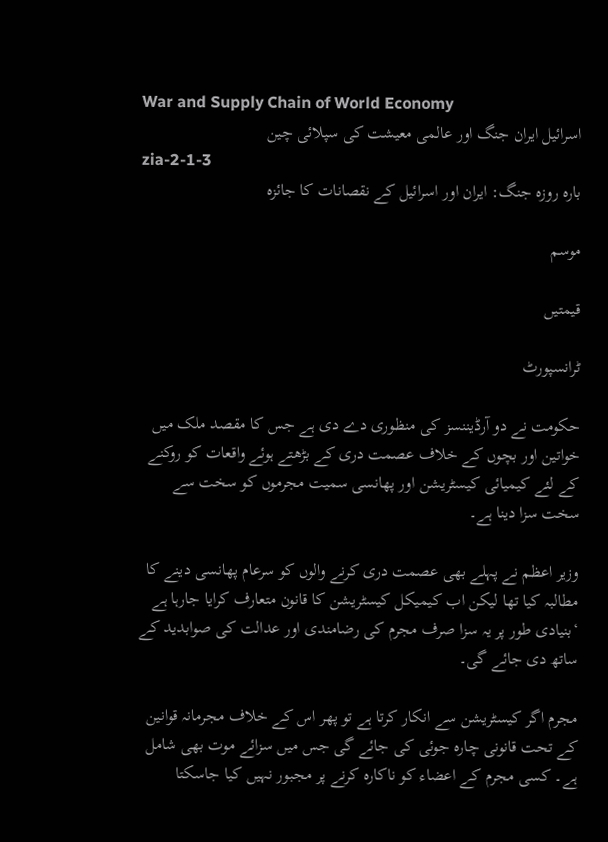War and Supply Chain of World Economy
اسرائیل ایران جنگ اور عالمی معیشت کی سپلائی چین
zia-2-1-3
بارہ روزہ جنگ: ایران اور اسرائیل کے نقصانات کا جائزہ

موسم

قیمتیں

ٹرانسپورٹ

حکومت نے دو آرڈیننسز کی منظوری دے دی ہے جس کا مقصد ملک میں خواتین اور بچوں کے خلاف عصمت دری کے بڑھتے ہوئے واقعات کو روکنے کے لئے کیمیائی کیسٹریشن اور پھانسی سمیت مجرموں کو سخت سے سخت سزا دینا ہے۔

وزیر اعظم نے پہلے بھی عصمت دری کرنے والوں کو سرعام پھانسی دینے کا مطالبہ کیا تھا لیکن اب کیمیکل کیسٹریشن کا قانون متعارف کرایا جارہا ہے ‘بنیادی طور پر یہ سزا صرف مجرم کی رضامندی اور عدالت کی صوابدید کے ساتھ دی جائے گی۔

مجرم اگر کیسٹریشن سے انکار کرتا ہے تو پھر اس کے خلاف مجرمانہ قوانین کے تحت قانونی چارہ جوئی کی جائے گی جس میں سزائے موت بھی شامل ہے۔ کسی مجرم کے اعضاء کو ناکارہ کرنے پر مجبور نہیں کیا جاسکتا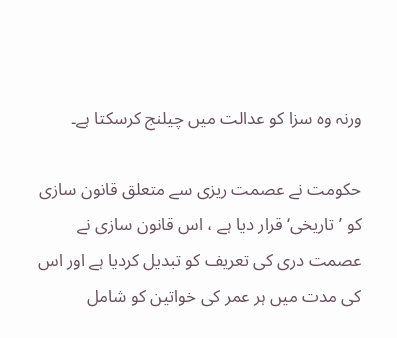ورنہ وہ سزا کو عدالت میں چیلنج کرسکتا ہے۔

حکومت نے عصمت ریزی سے متعلق قانون سازی کو ’تاریخی‘ قرار دیا ہے ، اس قانون سازی نے عصمت دری کی تعریف کو تبدیل کردیا ہے اور اس کی مدت میں ہر عمر کی خواتین کو شامل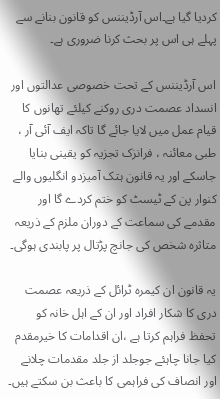کردیا گیا ہے۔اس آرڈیننس کو قانون بنانے سے پہلے ہی اس پر بحث کرنا ضروری ہے۔

اس آرڈیننس کے تحت خصوصی عدالتوں اور انسداد عصمت دری روکنے کیلئے تھانوں کا قیام عمل میں لایا جائے گا تاکہ ایف آئی آر ، طبی معائنہ ، فرانزک تجزیہ کو یقینی بنایا جاسکے اور یہ قانون ہتک آمیزدو انگلیوں والے کنوار پن کے ٹیسٹ کو ختم کردے گا اور مقدمے کی سماعت کے دوران ملزم کے ذریعہ متاثرہ شخص کی جانچ پڑتال پر پابندی ہوگی۔

یہ قانون ان کیمرہ ٹرائل کے ذریعہ عصمت دری کا شکار افراد اور ان کے اہل خانہ کو تحفظ فراہم کرتا ہے ،ان اقدامات کا خیرمقدم کیا جانا چاہئے جوجلد از جلد مقدمات چلانے اور انصاف کی فراہمی کا باعث بن سکتے ہیں۔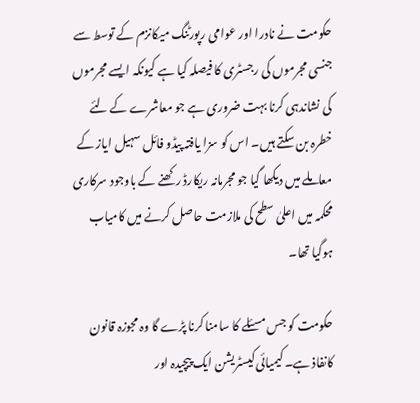حکومت نے نادرا اور عوامی رپورٹنگ میکانزم کے توسط سے جنسی مجرموں کی رجسٹری کا فیصلہ کیا ہے کیونکہ ایسے مجرموں کی نشاندہی کرنا بہت ضروری ہے جو معاشرے کے لئے خطرہ بن سکتے ہیں۔ اس کو سزا یافتہ پیڈو فائل سہیل ایاز کے معاملے میں دیکھا گیا جو مجرمانہ ریکارڈ رکھنے کے باوجود سرکاری محکمہ میں اعلیٰ سطح کی ملازمت حاصل کرنے میں کامیاب ہوگیا تھا۔

حکومت کو جس مسئلے کا سامنا کرنا پڑے گا وہ مجوزہ قانون کانفاذ ہے۔ کیمیائی کیسٹریشن ایک پیچیدہ اور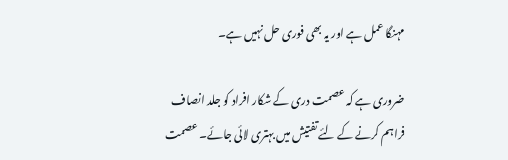مہنگا عمل ہے اور یہ بھی فوری حل نہیں ہے۔

ضروری ہے کہ عصمت دری کے شکار افراد کو جلد انصاف فراہم کرنے کے لئے تفتیش میں بہتری لائی جائے۔ عصمت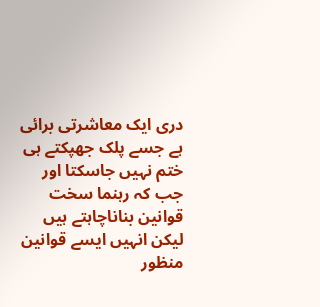دری ایک معاشرتی برائی ہے جسے پلک جھپکتے ہی ختم نہیں جاسکتا اور جب کہ رہنما سخت قوانین بناناچاہتے ہیں لیکن انہیں ایسے قوانین منظور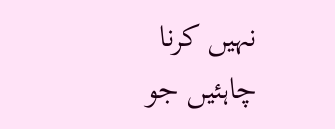نہیں کرنا چاہئیں جو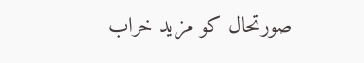صورتحال کو مزید خراب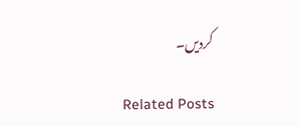کردیں۔

Related Posts